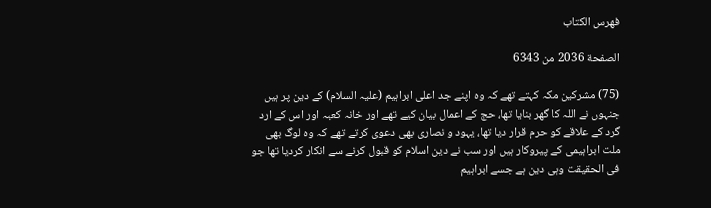فهرس الكتاب

الصفحة 2036 من 6343

(75) مشرکین مکہ کہتے تھے کہ وہ اپنے جد اعلی ابراہیم (علیہ السلام) کے دین پر ہیں جنہوں نے اللہ کا گھر بنایا تھا، حج کے اعمال بیان کیے تھے اور خانہ کعبہ اور اس کے ارد گرد کے علاقے کو حرم قرار دیا تھا، یہود و نصاری بھی دعوی کرتے تھے کہ وہ لوگ بھی ملت ابراہیمی کے پیروکار ہیں اور سب نے دین اسلام کو قبول کرنے سے انکار کردیا تھا جو فی الحقیقت وہی دین ہے جسے ابراہیم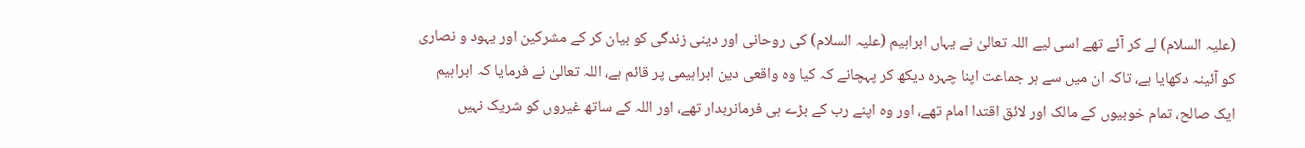(علیہ السلام) لے کر آئے تھے اسی لیے اللہ تعالیٰ نے یہاں ابراہیم (علیہ السلام) کی روحانی اور دینی زندگی کو بیان کر کے مشرکین اور یہود و نصاری کو آئینہ دکھایا ہے، تاکہ ان میں سے ہر جماعت اپنا چہرہ دیکھ کر پہچانے کہ کیا وہ واقعی دین ابراہیمی پر قائم ہے، اللہ تعالیٰ نے فرمایا کہ ابراہیم ایک صالح، تمام خوبیوں کے مالک اور لائق اقتدا امام تھے، اور وہ اپنے رب کے بڑے ہی فرمانربدار تھے، اور اللہ کے ساتھ غیروں کو شریک نہیں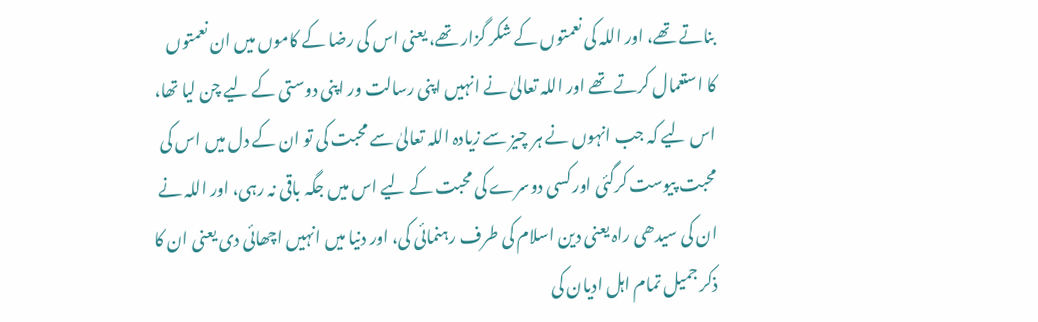بناتے تھے، اور اللہ کی نعمتوں کے شکر گزار تھے، یعنی اس کی رضا کے کاموں میں ان نعمتوں کا استعمال کرتے تھے اور اللہ تعالیٰ نے انہیں اپنی رسالت ور اپنی دوستی کے لیے چن لیا تھا، اس لیے کہ جب انہوں نے ہر چیز سے زیادہ اللہ تعالیٰ سے محبت کی تو ان کے دل میں اس کی محبت پیوست کرگئی اور کسی دوسرے کی محبت کے لیے اس میں جگہ باقی نہ رہی، اور اللہ نے ان کی سیدھی راہ یعنی دین اسلام کی طرف رہنمائی کی، اور دنیا میں انہیں اچھائی دی یعنی ان کا ذکر جمیل تمام اہل ادیان کی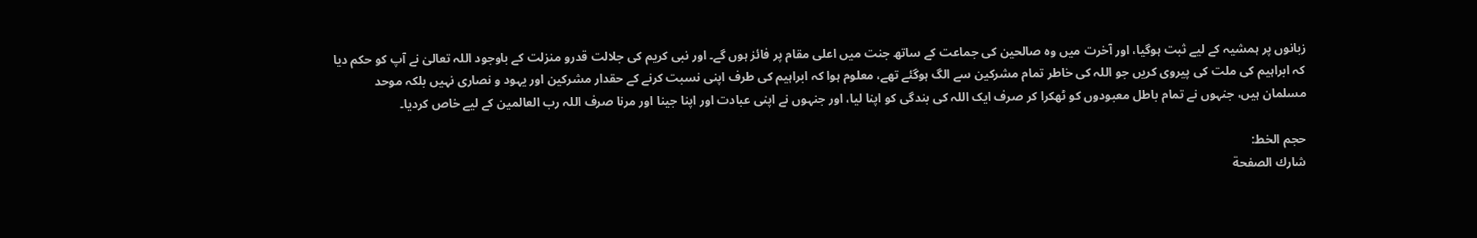زبانوں پر ہمشیہ کے لیے ثبت ہوگیا، اور آخرت میں وہ صالحین کی جماعت کے ساتھ جنت میں اعلی مقام پر فائز ہوں گے۔ اور نبی کریم کی جلالت قدرو منزلت کے باوجود اللہ تعالیٰ نے آپ کو حکم دیا کہ ابراہیم کی ملت کی پیروی کریں جو اللہ کی خاطر تمام مشرکین سے الگ ہوگئے تھے، معلوم ہوا کہ ابراہیم کی طرف اپنی نسبت کرنے کے حقدار مشرکین اور یہود و نصاری نہیں بلکہ موحد مسلمان ہیں، جنہوں نے تمام باطل معبودوں کو ٹھکرا کر صرف ایک اللہ کی بندگی کو اپنا لیا، اور جنہوں نے اپنی عبادت اور اپنا جینا اور مرنا صرف اللہ رب العالمین کے لیے خاص کردیا۔

حجم الخط:
شارك الصفحة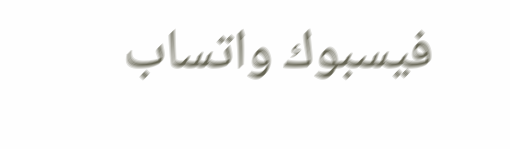فيسبوك واتساب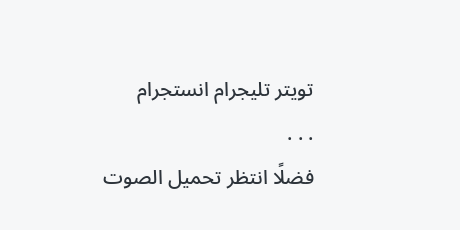تويتر تليجرام انستجرام
. . .
فضلًا انتظر تحميل الصوت